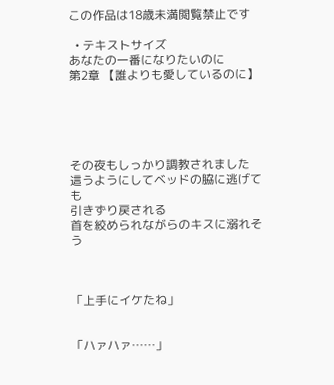この作品は18歳未満閲覧禁止です

  • テキストサイズ
あなたの一番になりたいのに
第2章 【誰よりも愛しているのに】





その夜もしっかり調教されました
這うようにしてベッドの脇に逃げても
引きずり戻される
首を絞められながらのキスに溺れそう



「上手にイケたね」


「ハァハァ……」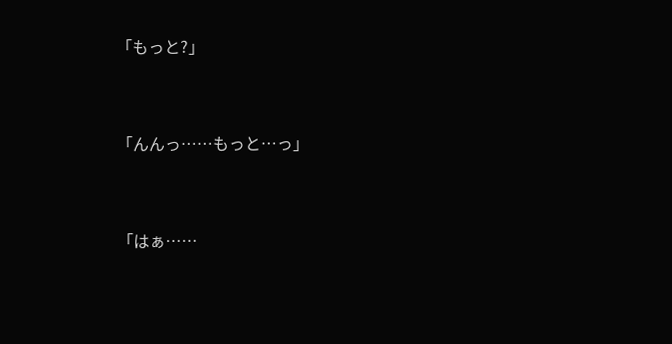「もっと?」


「んんっ……もっと…っ」


「はぁ……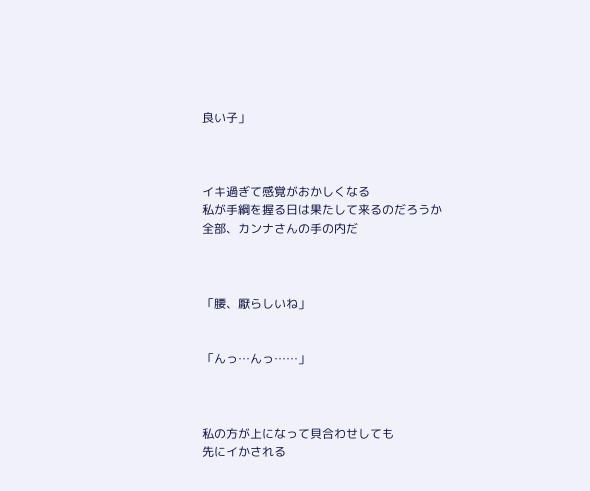良い子」



イキ過ぎて感覚がおかしくなる
私が手綱を握る日は果たして来るのだろうか
全部、カンナさんの手の内だ



「腰、厭らしいね」


「んっ…んっ……」



私の方が上になって貝合わせしても
先にイかされる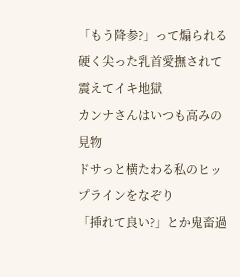「もう降参?」って煽られる
硬く尖った乳首愛撫されて震えてイキ地獄
カンナさんはいつも高みの見物
ドサっと横たわる私のヒップラインをなぞり
「挿れて良い?」とか鬼畜過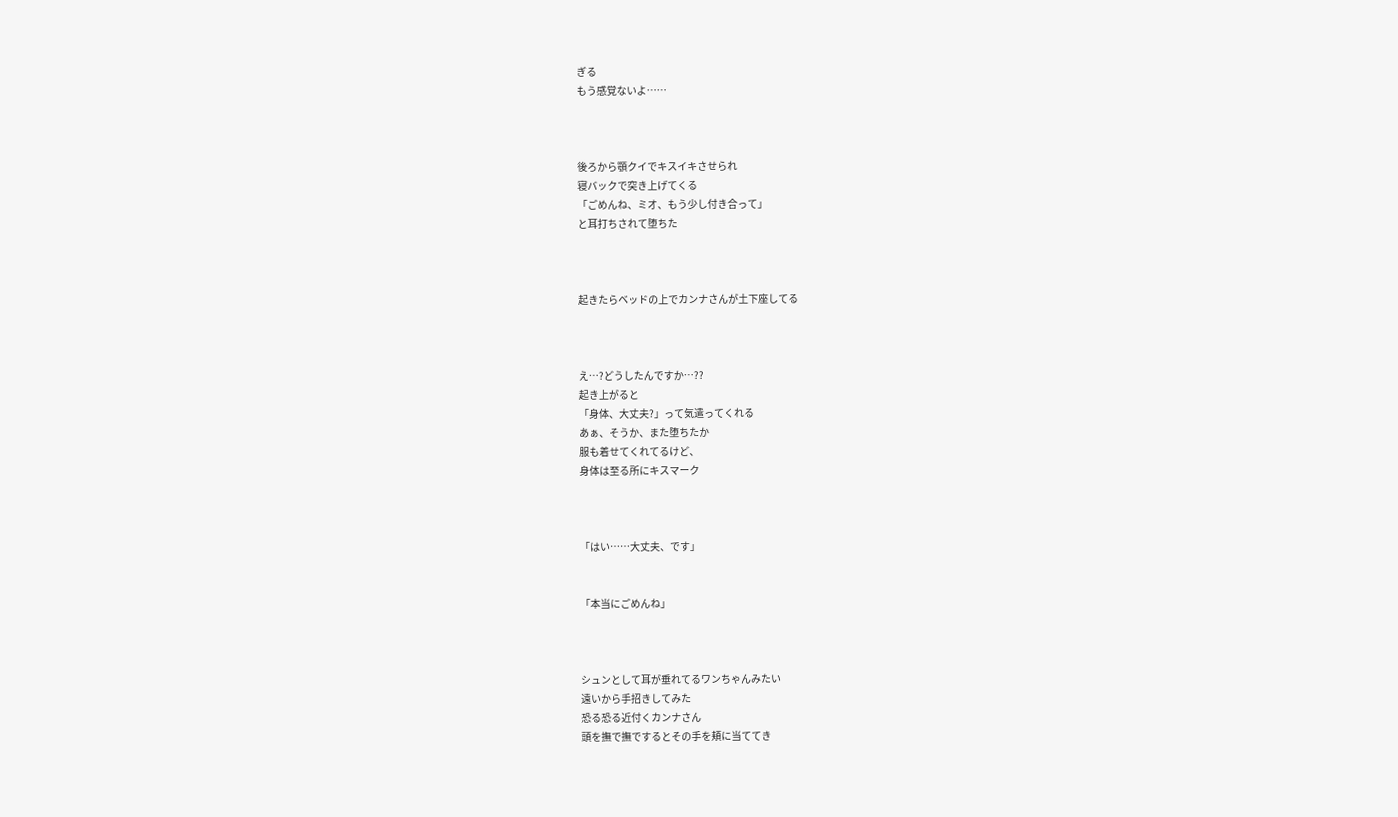ぎる
もう感覚ないよ……



後ろから顎クイでキスイキさせられ
寝バックで突き上げてくる
「ごめんね、ミオ、もう少し付き合って」
と耳打ちされて堕ちた



起きたらベッドの上でカンナさんが土下座してる



え…?どうしたんですか…??
起き上がると
「身体、大丈夫?」って気遣ってくれる
あぁ、そうか、また堕ちたか
服も着せてくれてるけど、
身体は至る所にキスマーク



「はい……大丈夫、です」


「本当にごめんね」



シュンとして耳が垂れてるワンちゃんみたい
遠いから手招きしてみた
恐る恐る近付くカンナさん
頭を撫で撫でするとその手を頬に当ててき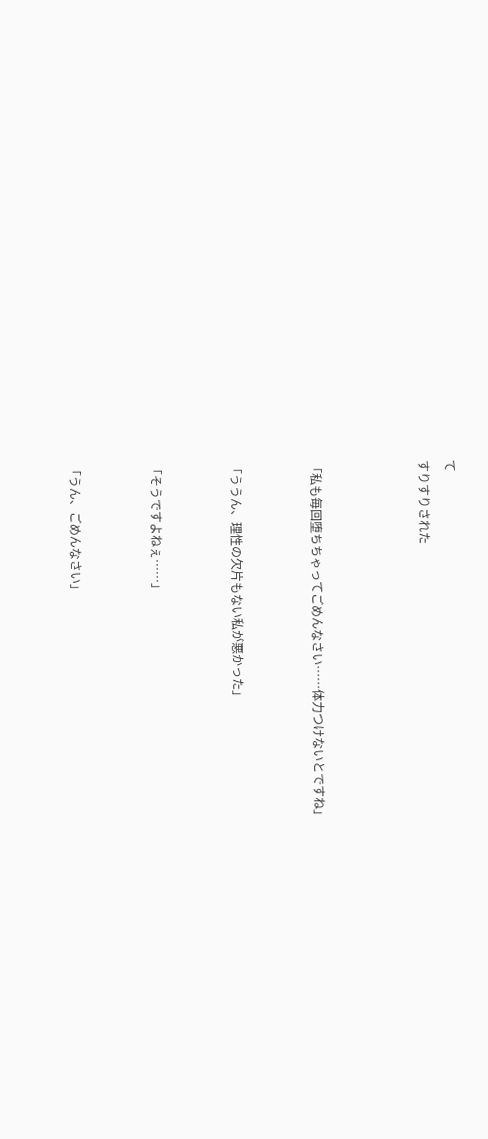て
すりすりされた



「私も毎回堕ちちゃってごめんなさい……体力つけないとですね」


「ううん、理性の欠片もない私が悪かった」


「そうですよねぇ……」


「うん、ごめんなさい」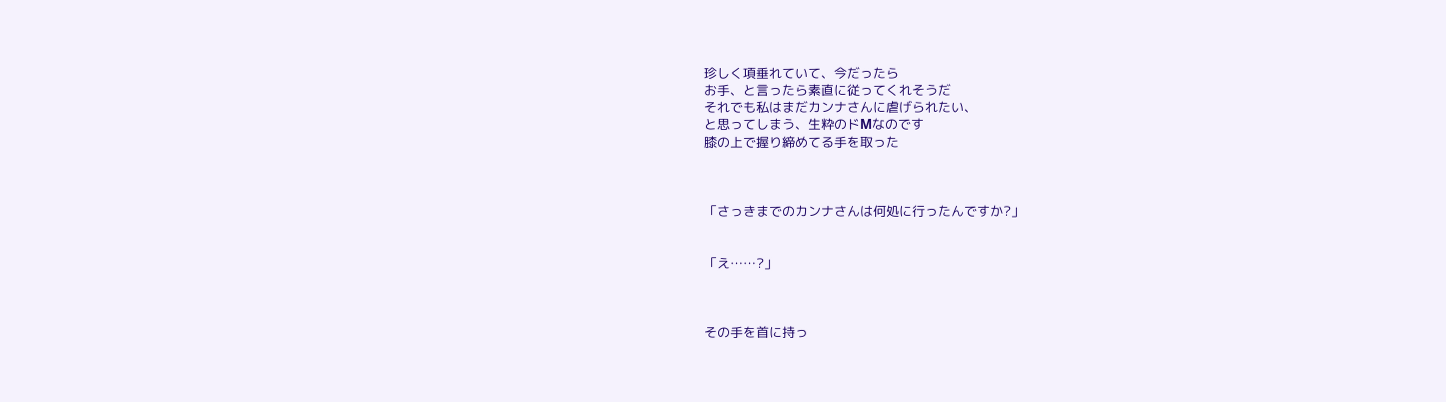珍しく項垂れていて、今だったら
お手、と言ったら素直に従ってくれそうだ
それでも私はまだカンナさんに虐げられたい、
と思ってしまう、生粋のドMなのです
膝の上で握り締めてる手を取った



「さっきまでのカンナさんは何処に行ったんですか?」


「え……?」



その手を首に持っ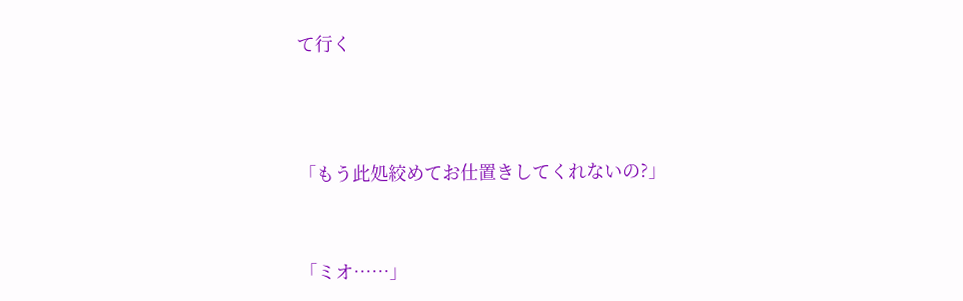て行く



「もう此処絞めてお仕置きしてくれないの?」


「ミオ……」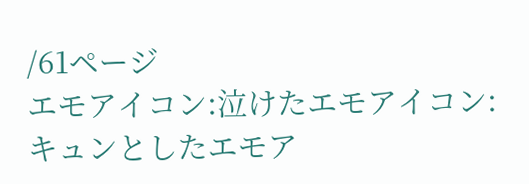/61ページ
エモアイコン:泣けたエモアイコン:キュンとしたエモア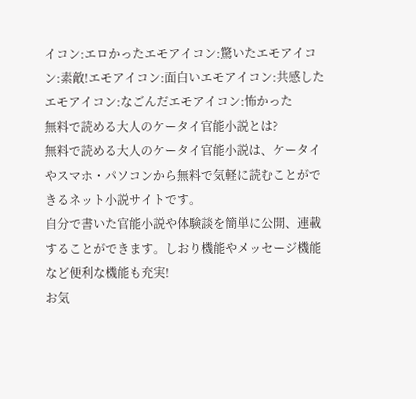イコン:エロかったエモアイコン:驚いたエモアイコン:素敵!エモアイコン:面白いエモアイコン:共感したエモアイコン:なごんだエモアイコン:怖かった
無料で読める大人のケータイ官能小説とは?
無料で読める大人のケータイ官能小説は、ケータイやスマホ・パソコンから無料で気軽に読むことができるネット小説サイトです。
自分で書いた官能小説や体験談を簡単に公開、連載することができます。しおり機能やメッセージ機能など便利な機能も充実!
お気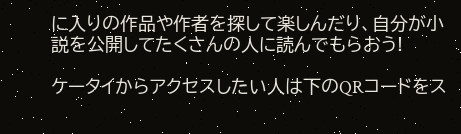に入りの作品や作者を探して楽しんだり、自分が小説を公開してたくさんの人に読んでもらおう!

ケータイからアクセスしたい人は下のQRコードをス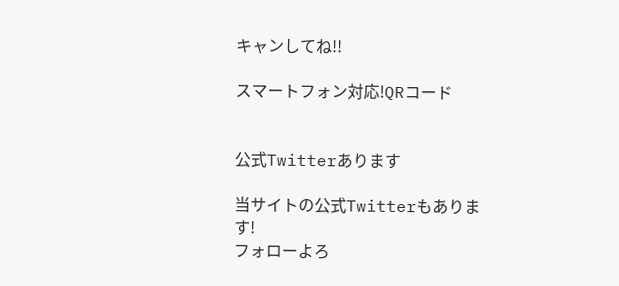キャンしてね!!

スマートフォン対応!QRコード


公式Twitterあります

当サイトの公式Twitterもあります!
フォローよろ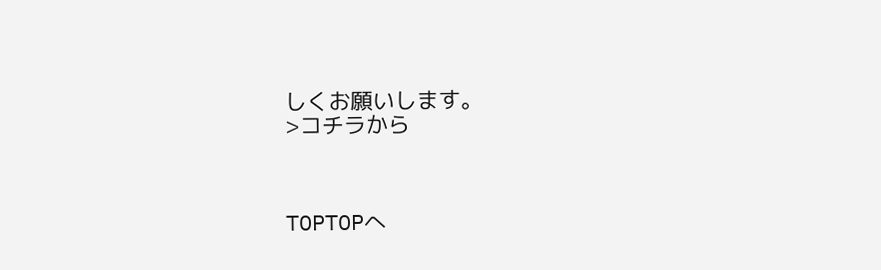しくお願いします。
>コチラから



TOPTOPへ